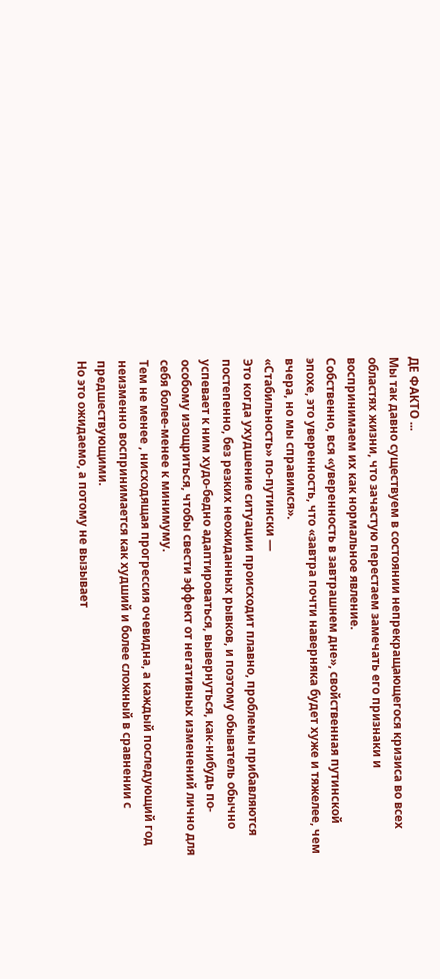ДЕ ФАКТО ...
Мы так давно существуем в состоянии непрекращающегося кризиса во всех областях жизни, что зачастую перестаем замечать его признаки и воспринимаем их как нормальное явление.
Собственно, вся «уверенность в завтрашнем дне», свойственная путинской эпохе, это уверенность, что «завтра почти наверняка будет хуже и тяжелее, чем вчера, но мы справимся».
«Стабильность» по-путински —
Это когда ухудшение ситуации происходит плавно, проблемы прибавляются постепенно, без резких неожиданных рывков, и поэтому обыватель обычно успевает к ним худо-бедно адаптироваться, вывернуться, как-нибудь по-особому изощриться, чтобы свести эффект от негативных изменений лично для себя более-менее к минимуму.
Тем не менее , нисходящая прогрессия очевидна, а каждый последующий год неизменно воспринимается как худший и более сложный в сравнении с предшествующими.
Но это ожидаемо, а потому не вызывает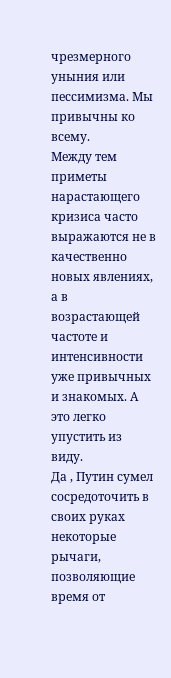чрезмерного уныния или пессимизма. Мы привычны ко всему.
Между тем приметы нарастающего кризиса часто выражаются не в качественно новых явлениях, а в возрастающей частоте и интенсивности уже привычных и знакомых. А это легко упустить из виду.
Да , Путин сумел сосредоточить в своих руках некоторые рычаги, позволяющие время от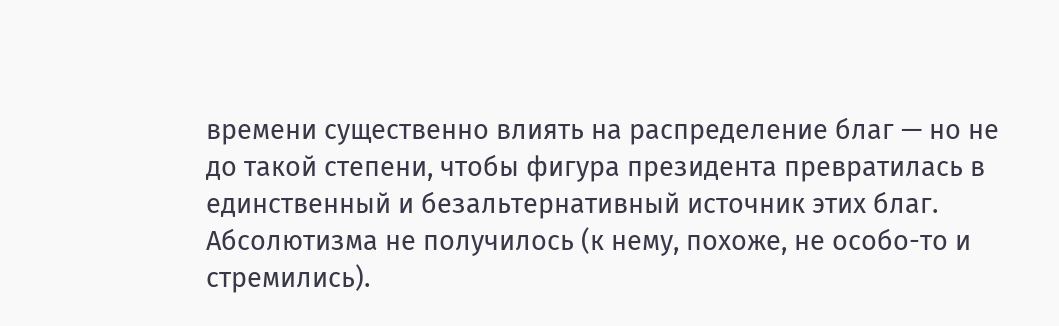времени существенно влиять на распределение благ — но не до такой степени, чтобы фигура президента превратилась в единственный и безальтернативный источник этих благ. Абсолютизма не получилось (к нему, похоже, не особо-то и стремились).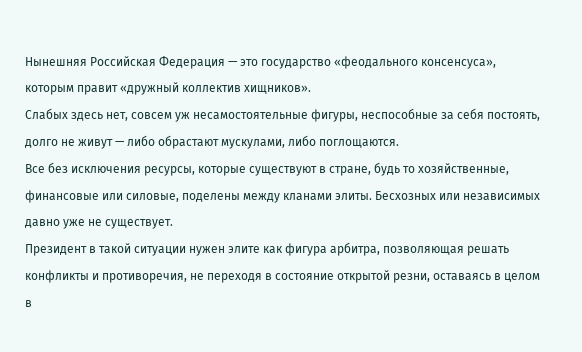Нынешняя Российская Федерация — это государство «феодального консенсуса», которым правит «дружный коллектив хищников».
Слабых здесь нет, совсем уж несамостоятельные фигуры, неспособные за себя постоять, долго не живут — либо обрастают мускулами, либо поглощаются.
Все без исключения ресурсы, которые существуют в стране, будь то хозяйственные, финансовые или силовые, поделены между кланами элиты. Бесхозных или независимых давно уже не существует.
Президент в такой ситуации нужен элите как фигура арбитра, позволяющая решать конфликты и противоречия, не переходя в состояние открытой резни, оставаясь в целом в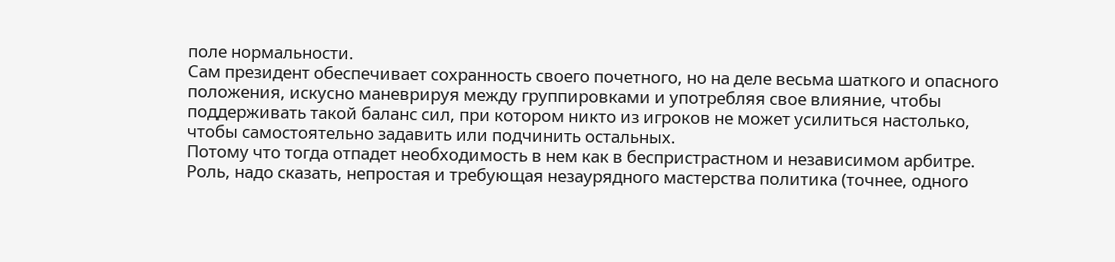поле нормальности.
Сам президент обеспечивает сохранность своего почетного, но на деле весьма шаткого и опасного положения, искусно маневрируя между группировками и употребляя свое влияние, чтобы поддерживать такой баланс сил, при котором никто из игроков не может усилиться настолько, чтобы самостоятельно задавить или подчинить остальных.
Потому что тогда отпадет необходимость в нем как в беспристрастном и независимом арбитре.
Роль, надо сказать, непростая и требующая незаурядного мастерства политика (точнее, одного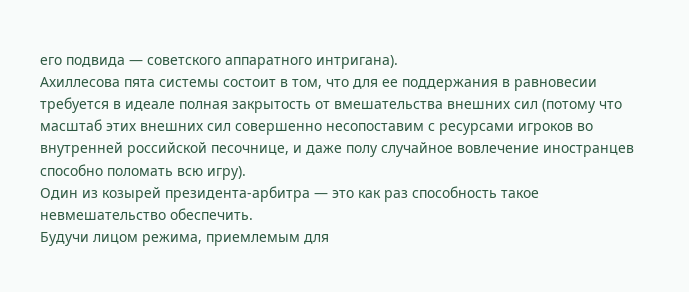его подвида — советского аппаратного интригана).
Ахиллесова пята системы состоит в том, что для ее поддержания в равновесии требуется в идеале полная закрытость от вмешательства внешних сил (потому что масштаб этих внешних сил совершенно несопоставим с ресурсами игроков во внутренней российской песочнице, и даже полу случайное вовлечение иностранцев способно поломать всю игру).
Один из козырей президента-арбитра — это как раз способность такое невмешательство обеспечить.
Будучи лицом режима, приемлемым для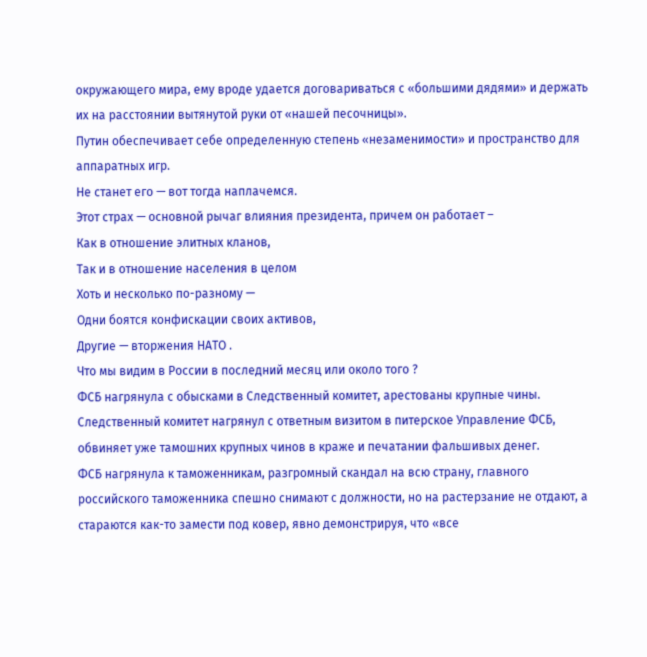окружающего мира, ему вроде удается договариваться с «большими дядями» и держать их на расстоянии вытянутой руки от «нашей песочницы».
Путин обеспечивает себе определенную степень «незаменимости» и пространство для аппаратных игр.
Не станет его — вот тогда наплачемся.
Этот страх — основной рычаг влияния президента, причем он работает –
Как в отношение элитных кланов,
Так и в отношение населения в целом
Хоть и несколько по-разному —
Одни боятся конфискации своих активов,
Другие — вторжения НАТО .
Что мы видим в России в последний месяц или около того ?
ФСБ нагрянула с обысками в Следственный комитет, арестованы крупные чины.
Следственный комитет нагрянул с ответным визитом в питерское Управление ФСБ, обвиняет уже тамошних крупных чинов в краже и печатании фальшивых денег.
ФСБ нагрянула к таможенникам, разгромный скандал на всю страну, главного российского таможенника спешно снимают с должности, но на растерзание не отдают, а стараются как-то замести под ковер, явно демонстрируя, что «все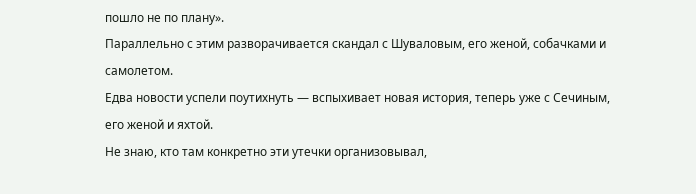пошло не по плану».
Параллельно с этим разворачивается скандал с Шуваловым, его женой, собачками и самолетом.
Едва новости успели поутихнуть — вспыхивает новая история, теперь уже с Сечиным, его женой и яхтой.
Не знаю, кто там конкретно эти утечки организовывал,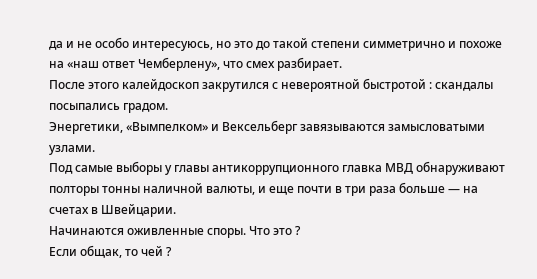да и не особо интересуюсь, но это до такой степени симметрично и похоже на «наш ответ Чемберлену», что смех разбирает.
После этого калейдоскоп закрутился с невероятной быстротой : скандалы посыпались градом.
Энергетики, «Вымпелком» и Вексельберг завязываются замысловатыми узлами.
Под самые выборы у главы антикоррупционного главка МВД обнаруживают полторы тонны наличной валюты, и еще почти в три раза больше — на счетах в Швейцарии.
Начинаются оживленные споры. Что это ?
Если общак, то чей ?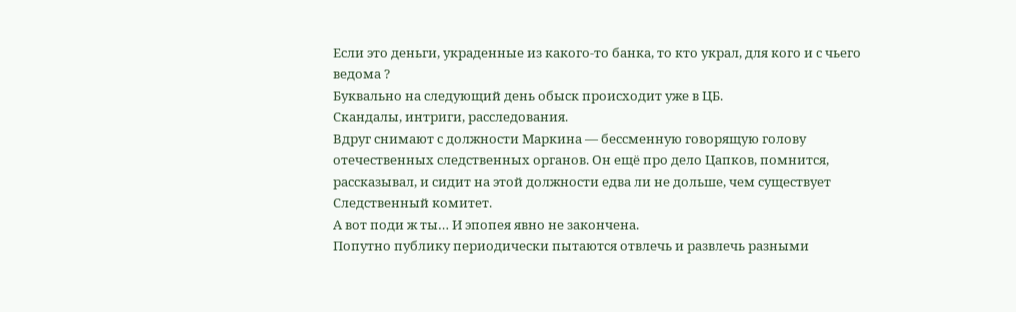Если это деньги, украденные из какого-то банка, то кто украл, для кого и с чьего ведома ?
Буквально на следующий день обыск происходит уже в ЦБ.
Скандалы, интриги, расследования.
Вдруг снимают с должности Маркина — бессменную говорящую голову отечественных следственных органов. Он ещё про дело Цапков, помнится, рассказывал, и сидит на этой должности едва ли не дольше, чем существует Следственный комитет.
А вот поди ж ты… И эпопея явно не закончена.
Попутно публику периодически пытаются отвлечь и развлечь разными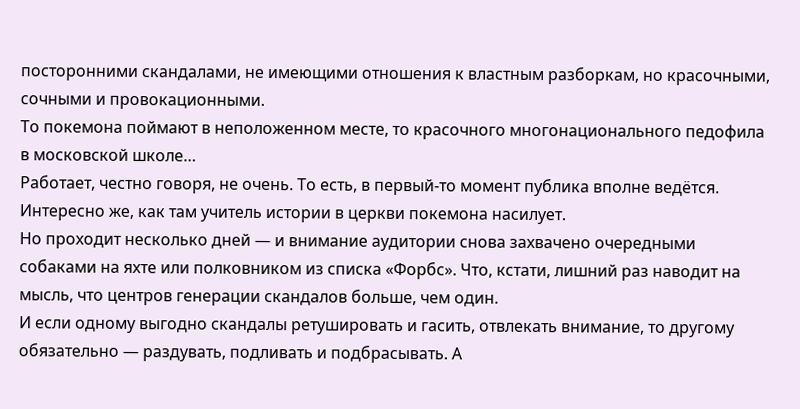посторонними скандалами, не имеющими отношения к властным разборкам, но красочными, сочными и провокационными.
То покемона поймают в неположенном месте, то красочного многонационального педофила в московской школе…
Работает, честно говоря, не очень. То есть, в первый-то момент публика вполне ведётся. Интересно же, как там учитель истории в церкви покемона насилует.
Но проходит несколько дней — и внимание аудитории снова захвачено очередными собаками на яхте или полковником из списка «Форбс». Что, кстати, лишний раз наводит на мысль, что центров генерации скандалов больше, чем один.
И если одному выгодно скандалы ретушировать и гасить, отвлекать внимание, то другому обязательно — раздувать, подливать и подбрасывать. А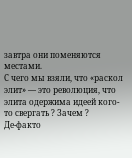завтра они поменяются местами.
С чего мы взяли, что «раскол элит» — это революция, что элита одержима идеей кого-то свергать ? Зачем ?
Де-факто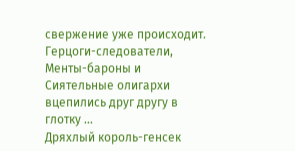свержение уже происходит.
Герцоги-следователи,
Менты-бароны и Сиятельные олигархи вцепились друг другу в глотку …
Дряхлый король-генсек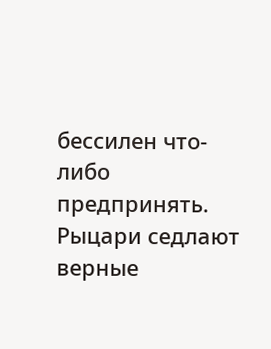бессилен что-либо предпринять.
Рыцари седлают верные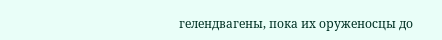гелендвагены, пока их оруженосцы до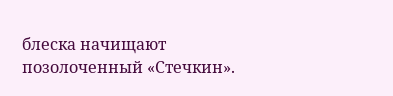блеска начищают позолоченный «Стечкин».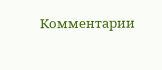Комментарии